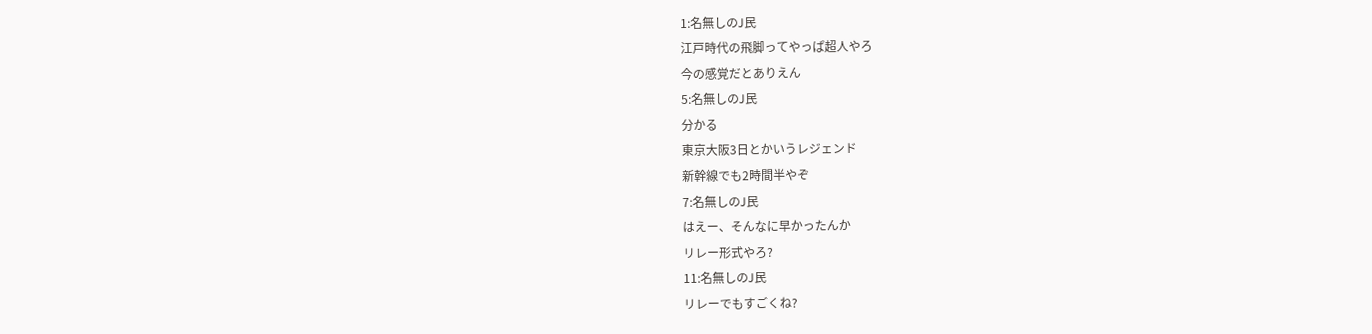1:名無しのJ民
江戸時代の飛脚ってやっぱ超人やろ
今の感覚だとありえん
5:名無しのJ民
分かる
東京大阪3日とかいうレジェンド
新幹線でも2時間半やぞ
7:名無しのJ民
はえー、そんなに早かったんか
リレー形式やろ?
11:名無しのJ民
リレーでもすごくね?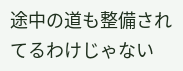途中の道も整備されてるわけじゃない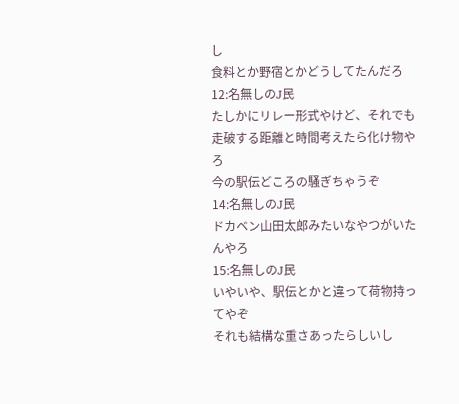し
食料とか野宿とかどうしてたんだろ
12:名無しのJ民
たしかにリレー形式やけど、それでも走破する距離と時間考えたら化け物やろ
今の駅伝どころの騒ぎちゃうぞ
14:名無しのJ民
ドカベン山田太郎みたいなやつがいたんやろ
15:名無しのJ民
いやいや、駅伝とかと違って荷物持ってやぞ
それも結構な重さあったらしいし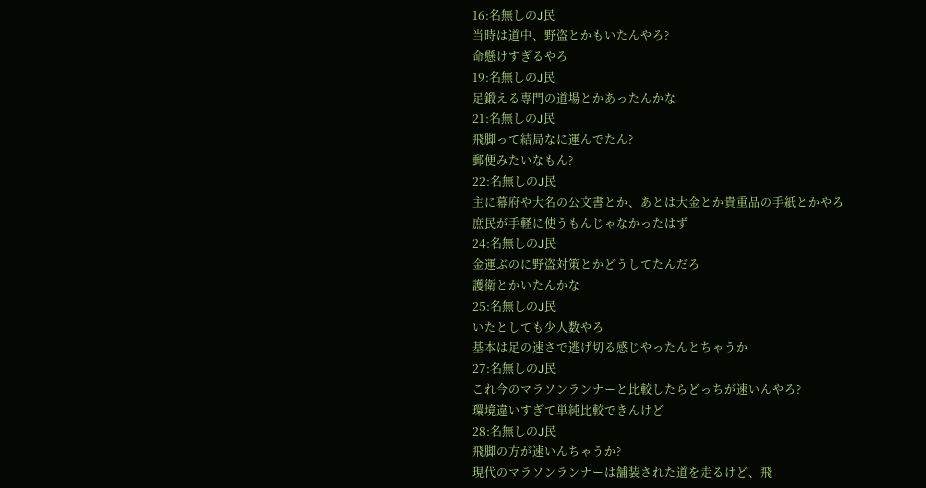16:名無しのJ民
当時は道中、野盗とかもいたんやろ?
命懸けすぎるやろ
19:名無しのJ民
足鍛える専門の道場とかあったんかな
21:名無しのJ民
飛脚って結局なに運んでたん?
郵便みたいなもん?
22:名無しのJ民
主に幕府や大名の公文書とか、あとは大金とか貴重品の手紙とかやろ
庶民が手軽に使うもんじゃなかったはず
24:名無しのJ民
金運ぶのに野盗対策とかどうしてたんだろ
護衛とかいたんかな
25:名無しのJ民
いたとしても少人数やろ
基本は足の速さで逃げ切る感じやったんとちゃうか
27:名無しのJ民
これ今のマラソンランナーと比較したらどっちが速いんやろ?
環境違いすぎて単純比較できんけど
28:名無しのJ民
飛脚の方が速いんちゃうか?
現代のマラソンランナーは舗装された道を走るけど、飛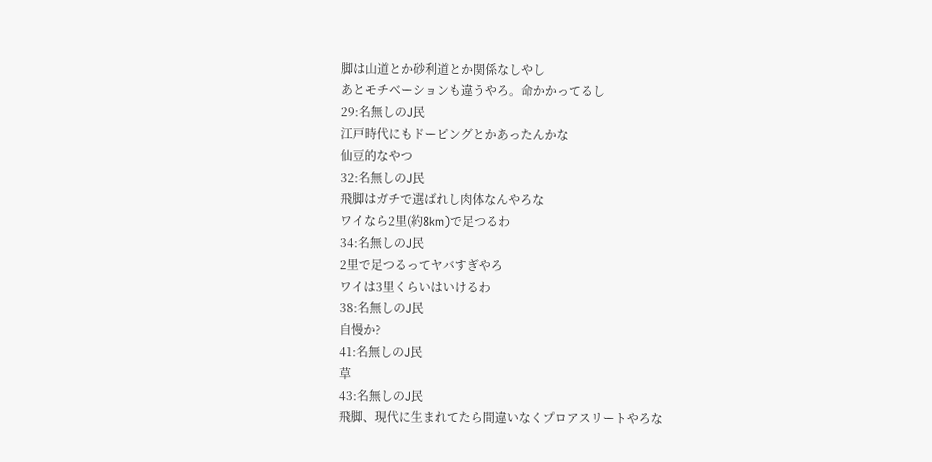脚は山道とか砂利道とか関係なしやし
あとモチベーションも違うやろ。命かかってるし
29:名無しのJ民
江戸時代にもドーピングとかあったんかな
仙豆的なやつ
32:名無しのJ民
飛脚はガチで選ばれし肉体なんやろな
ワイなら2里(約8km)で足つるわ
34:名無しのJ民
2里で足つるってヤバすぎやろ
ワイは3里くらいはいけるわ
38:名無しのJ民
自慢か?
41:名無しのJ民
草
43:名無しのJ民
飛脚、現代に生まれてたら間違いなくプロアスリートやろな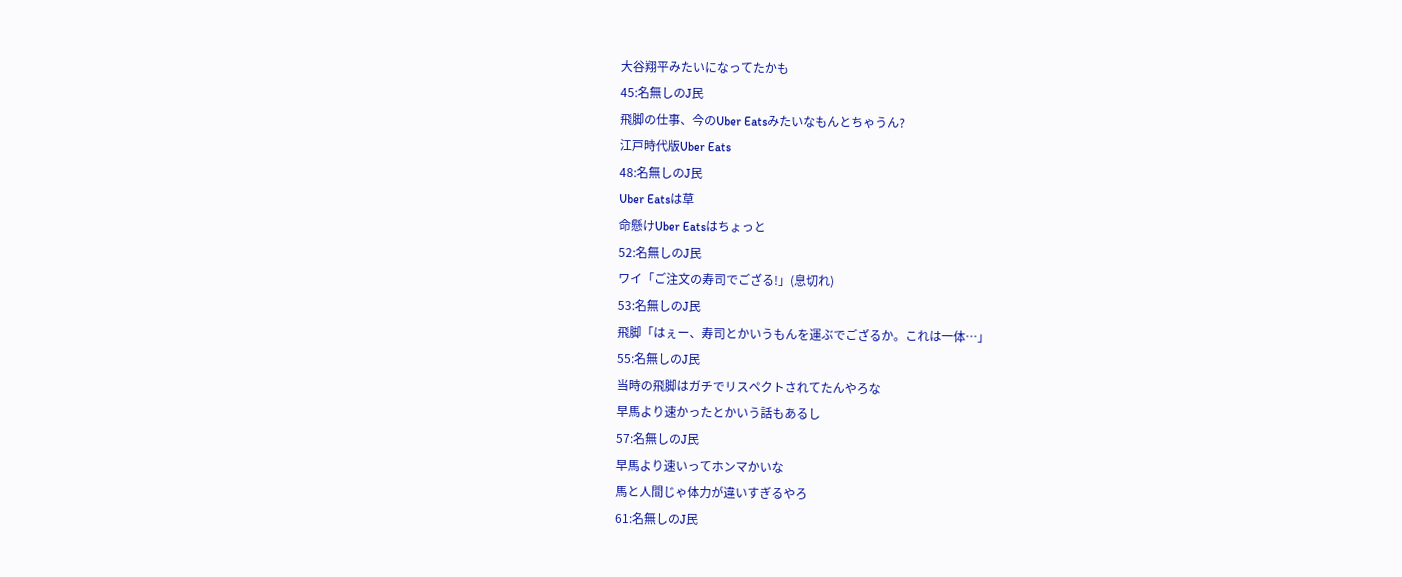大谷翔平みたいになってたかも
45:名無しのJ民
飛脚の仕事、今のUber Eatsみたいなもんとちゃうん?
江戸時代版Uber Eats
48:名無しのJ民
Uber Eatsは草
命懸けUber Eatsはちょっと
52:名無しのJ民
ワイ「ご注文の寿司でござる!」(息切れ)
53:名無しのJ民
飛脚「はぇー、寿司とかいうもんを運ぶでござるか。これは一体…」
55:名無しのJ民
当時の飛脚はガチでリスペクトされてたんやろな
早馬より速かったとかいう話もあるし
57:名無しのJ民
早馬より速いってホンマかいな
馬と人間じゃ体力が違いすぎるやろ
61:名無しのJ民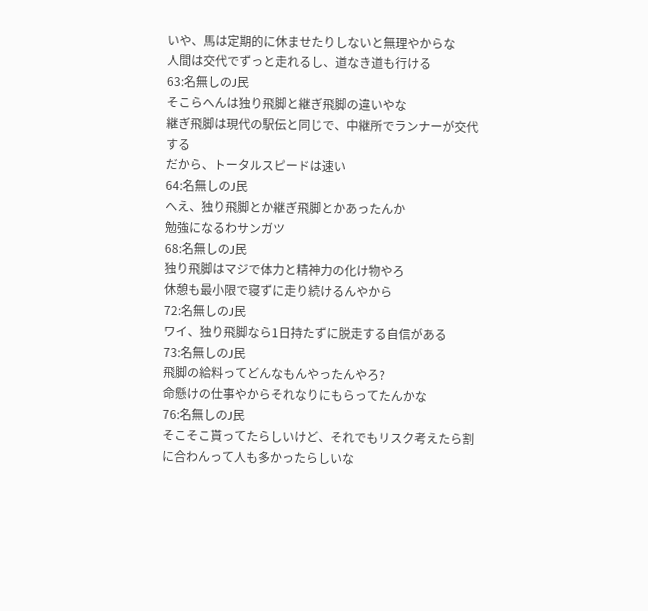いや、馬は定期的に休ませたりしないと無理やからな
人間は交代でずっと走れるし、道なき道も行ける
63:名無しのJ民
そこらへんは独り飛脚と継ぎ飛脚の違いやな
継ぎ飛脚は現代の駅伝と同じで、中継所でランナーが交代する
だから、トータルスピードは速い
64:名無しのJ民
へえ、独り飛脚とか継ぎ飛脚とかあったんか
勉強になるわサンガツ
68:名無しのJ民
独り飛脚はマジで体力と精神力の化け物やろ
休憩も最小限で寝ずに走り続けるんやから
72:名無しのJ民
ワイ、独り飛脚なら1日持たずに脱走する自信がある
73:名無しのJ民
飛脚の給料ってどんなもんやったんやろ?
命懸けの仕事やからそれなりにもらってたんかな
76:名無しのJ民
そこそこ貰ってたらしいけど、それでもリスク考えたら割に合わんって人も多かったらしいな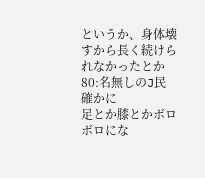というか、身体壊すから長く続けられなかったとか
80:名無しのJ民
確かに
足とか膝とかボロボロにな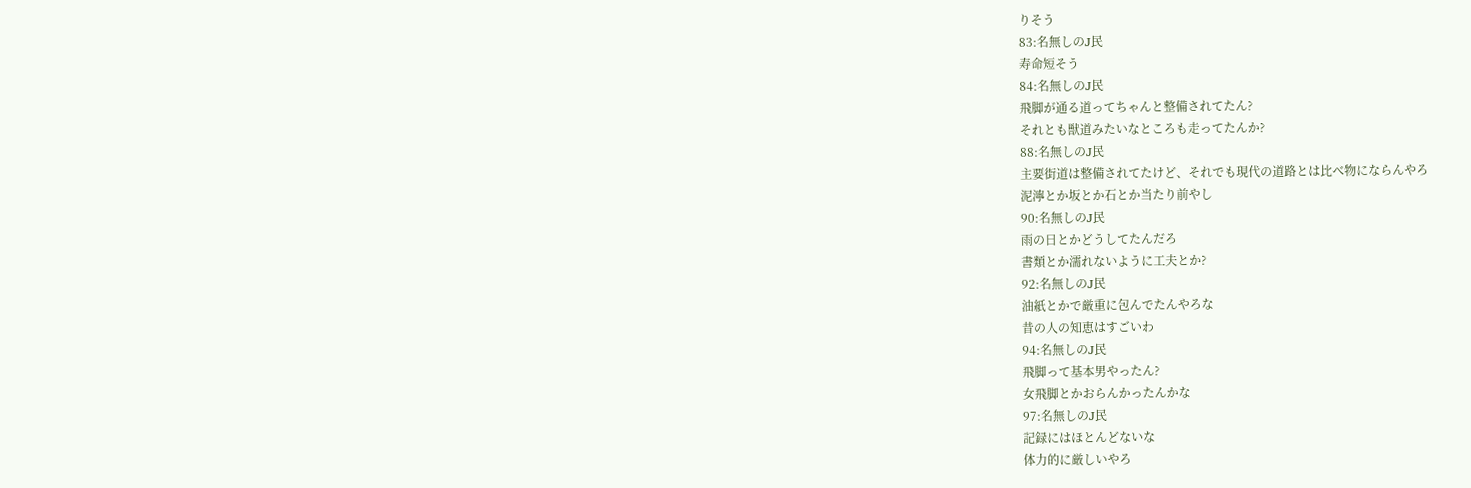りそう
83:名無しのJ民
寿命短そう
84:名無しのJ民
飛脚が通る道ってちゃんと整備されてたん?
それとも獣道みたいなところも走ってたんか?
88:名無しのJ民
主要街道は整備されてたけど、それでも現代の道路とは比べ物にならんやろ
泥濘とか坂とか石とか当たり前やし
90:名無しのJ民
雨の日とかどうしてたんだろ
書類とか濡れないように工夫とか?
92:名無しのJ民
油紙とかで厳重に包んでたんやろな
昔の人の知恵はすごいわ
94:名無しのJ民
飛脚って基本男やったん?
女飛脚とかおらんかったんかな
97:名無しのJ民
記録にはほとんどないな
体力的に厳しいやろ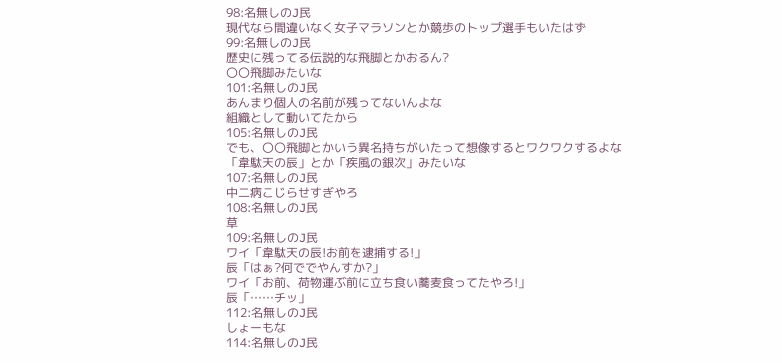98:名無しのJ民
現代なら間違いなく女子マラソンとか競歩のトップ選手もいたはず
99:名無しのJ民
歴史に残ってる伝説的な飛脚とかおるん?
〇〇飛脚みたいな
101:名無しのJ民
あんまり個人の名前が残ってないんよな
組織として動いてたから
105:名無しのJ民
でも、〇〇飛脚とかいう異名持ちがいたって想像するとワクワクするよな
「韋駄天の辰」とか「疾風の銀次」みたいな
107:名無しのJ民
中二病こじらせすぎやろ
108:名無しのJ民
草
109:名無しのJ民
ワイ「韋駄天の辰!お前を逮捕する!」
辰「はぁ?何ででやんすか?」
ワイ「お前、荷物運ぶ前に立ち食い蕎麦食ってたやろ!」
辰「……チッ」
112:名無しのJ民
しょーもな
114:名無しのJ民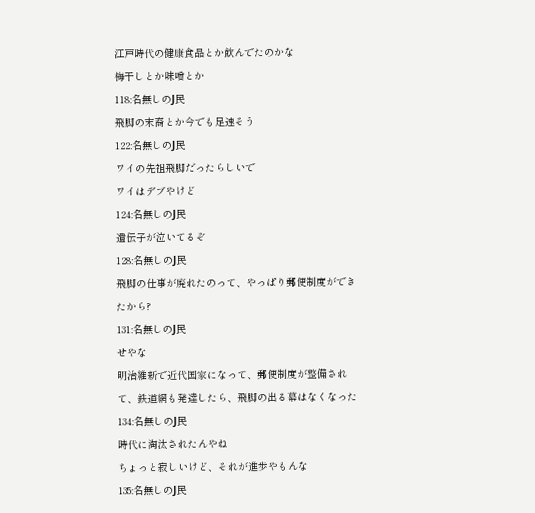江戸時代の健康食品とか飲んでたのかな
梅干しとか味噌とか
118:名無しのJ民
飛脚の末裔とか今でも足速そう
122:名無しのJ民
ワイの先祖飛脚だったらしいで
ワイはデブやけど
124:名無しのJ民
遺伝子が泣いてるぞ
128:名無しのJ民
飛脚の仕事が廃れたのって、やっぱり郵便制度ができたから?
131:名無しのJ民
せやな
明治維新で近代国家になって、郵便制度が整備されて、鉄道網も発達したら、飛脚の出る幕はなくなった
134:名無しのJ民
時代に淘汰されたんやね
ちょっと寂しいけど、それが進歩やもんな
135:名無しのJ民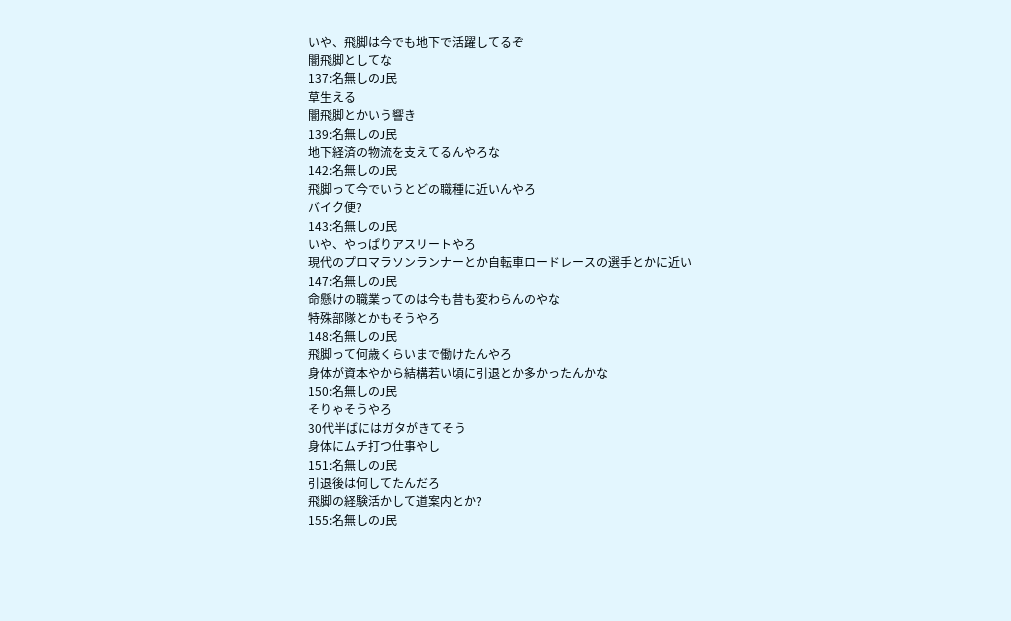いや、飛脚は今でも地下で活躍してるぞ
闇飛脚としてな
137:名無しのJ民
草生える
闇飛脚とかいう響き
139:名無しのJ民
地下経済の物流を支えてるんやろな
142:名無しのJ民
飛脚って今でいうとどの職種に近いんやろ
バイク便?
143:名無しのJ民
いや、やっぱりアスリートやろ
現代のプロマラソンランナーとか自転車ロードレースの選手とかに近い
147:名無しのJ民
命懸けの職業ってのは今も昔も変わらんのやな
特殊部隊とかもそうやろ
148:名無しのJ民
飛脚って何歳くらいまで働けたんやろ
身体が資本やから結構若い頃に引退とか多かったんかな
150:名無しのJ民
そりゃそうやろ
30代半ばにはガタがきてそう
身体にムチ打つ仕事やし
151:名無しのJ民
引退後は何してたんだろ
飛脚の経験活かして道案内とか?
155:名無しのJ民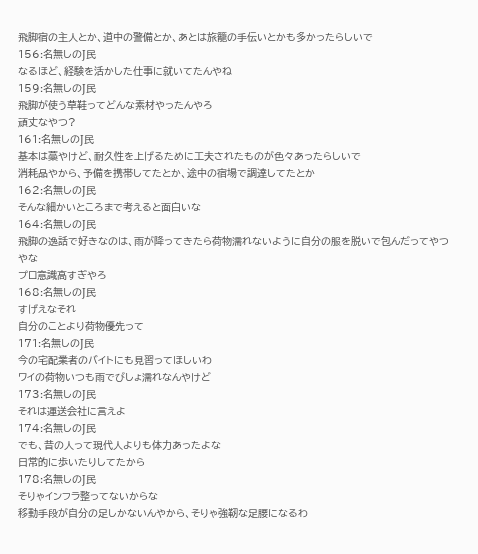飛脚宿の主人とか、道中の警備とか、あとは旅籠の手伝いとかも多かったらしいで
156:名無しのJ民
なるほど、経験を活かした仕事に就いてたんやね
159:名無しのJ民
飛脚が使う草鞋ってどんな素材やったんやろ
頑丈なやつ?
161:名無しのJ民
基本は藁やけど、耐久性を上げるために工夫されたものが色々あったらしいで
消耗品やから、予備を携帯してたとか、途中の宿場で調達してたとか
162:名無しのJ民
そんな細かいところまで考えると面白いな
164:名無しのJ民
飛脚の逸話で好きなのは、雨が降ってきたら荷物濡れないように自分の服を脱いで包んだってやつやな
プロ意識高すぎやろ
168:名無しのJ民
すげえなそれ
自分のことより荷物優先って
171:名無しのJ民
今の宅配業者のバイトにも見習ってほしいわ
ワイの荷物いつも雨でびしょ濡れなんやけど
173:名無しのJ民
それは運送会社に言えよ
174:名無しのJ民
でも、昔の人って現代人よりも体力あったよな
日常的に歩いたりしてたから
178:名無しのJ民
そりゃインフラ整ってないからな
移動手段が自分の足しかないんやから、そりゃ強靭な足腰になるわ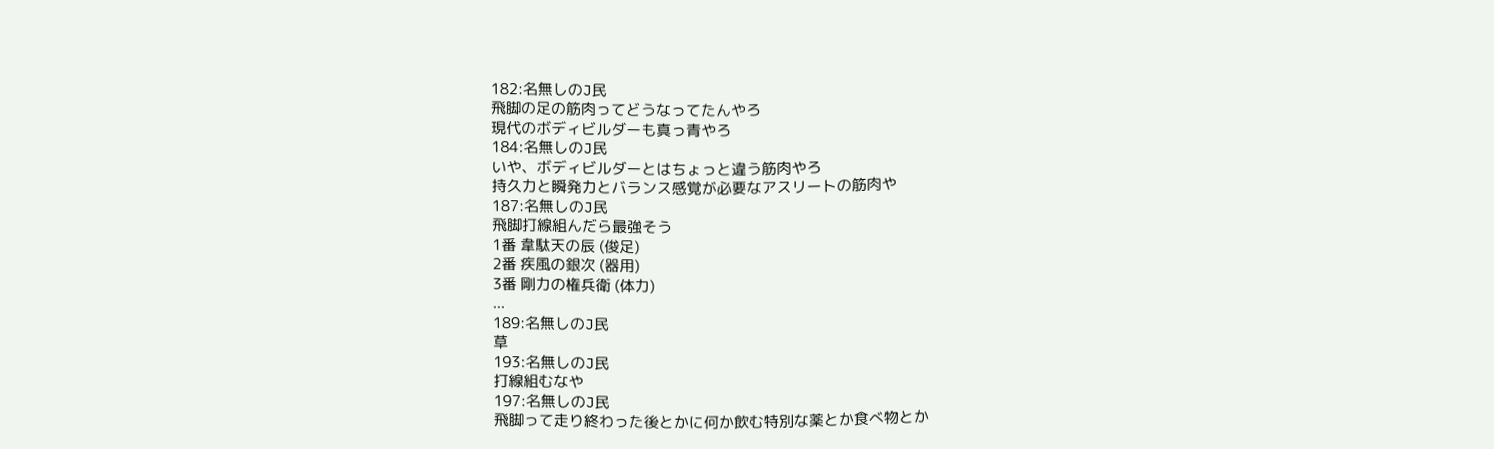182:名無しのJ民
飛脚の足の筋肉ってどうなってたんやろ
現代のボディビルダーも真っ青やろ
184:名無しのJ民
いや、ボディビルダーとはちょっと違う筋肉やろ
持久力と瞬発力とバランス感覚が必要なアスリートの筋肉や
187:名無しのJ民
飛脚打線組んだら最強そう
1番 韋駄天の辰 (俊足)
2番 疾風の銀次 (器用)
3番 剛力の権兵衛 (体力)
...
189:名無しのJ民
草
193:名無しのJ民
打線組むなや
197:名無しのJ民
飛脚って走り終わった後とかに何か飲む特別な薬とか食べ物とか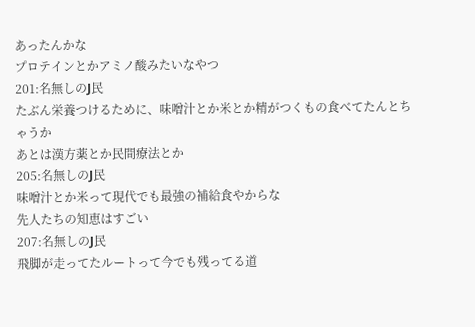あったんかな
プロテインとかアミノ酸みたいなやつ
201:名無しのJ民
たぶん栄養つけるために、味噌汁とか米とか精がつくもの食べてたんとちゃうか
あとは漢方薬とか民間療法とか
205:名無しのJ民
味噌汁とか米って現代でも最強の補給食やからな
先人たちの知恵はすごい
207:名無しのJ民
飛脚が走ってたルートって今でも残ってる道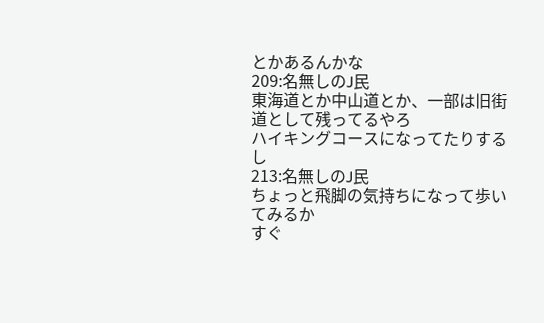とかあるんかな
209:名無しのJ民
東海道とか中山道とか、一部は旧街道として残ってるやろ
ハイキングコースになってたりするし
213:名無しのJ民
ちょっと飛脚の気持ちになって歩いてみるか
すぐ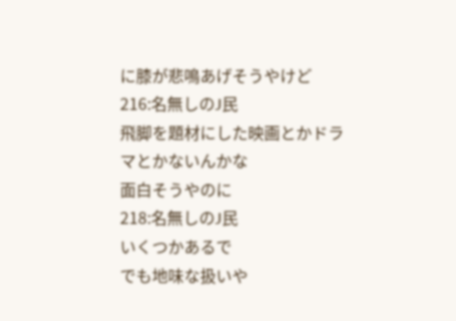に膝が悲鳴あげそうやけど
216:名無しのJ民
飛脚を題材にした映画とかドラマとかないんかな
面白そうやのに
218:名無しのJ民
いくつかあるで
でも地味な扱いや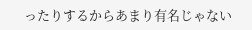ったりするからあまり有名じゃない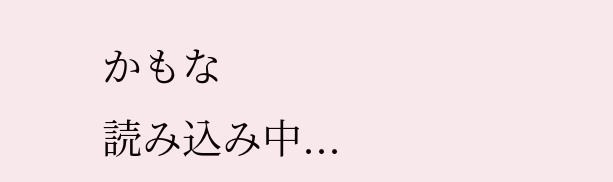かもな
読み込み中...